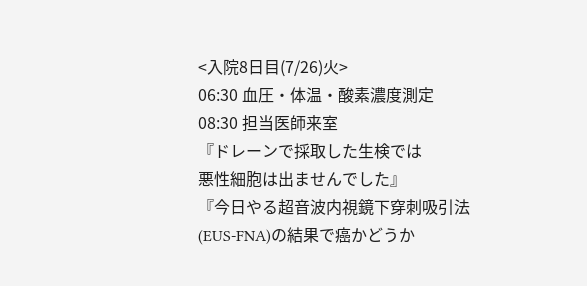<入院8日目(7/26)火>
06:30 血圧・体温・酸素濃度測定
08:30 担当医師来室
『ドレーンで採取した生検では
悪性細胞は出ませんでした』
『今日やる超音波内視鏡下穿刺吸引法
(EUS-FNA)の結果で癌かどうか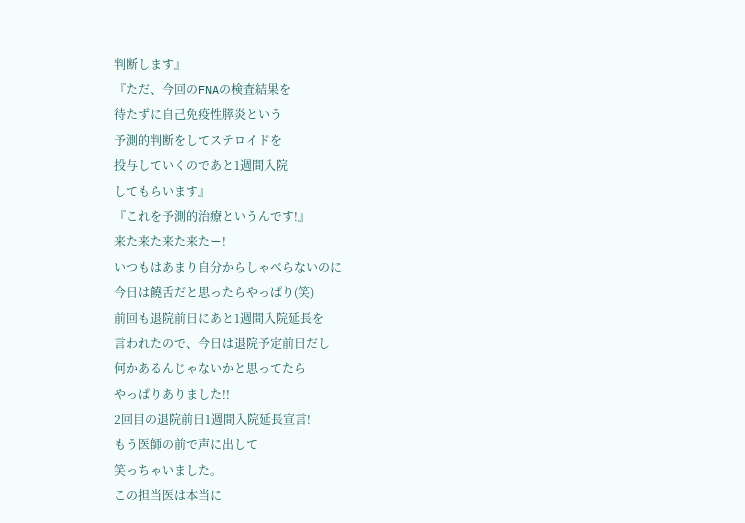判断します』
『ただ、今回のFNAの検査結果を
待たずに自己免疫性膵炎という
予測的判断をしてステロイドを
投与していくのであと1週間入院
してもらいます』
『これを予測的治療というんです!』
来た来た来た来たー!
いつもはあまり自分からしゃべらないのに
今日は饒舌だと思ったらやっぱり(笑)
前回も退院前日にあと1週間入院延長を
言われたので、今日は退院予定前日だし
何かあるんじゃないかと思ってたら
やっぱりありました!!
2回目の退院前日1週間入院延長宣言!
もう医師の前で声に出して
笑っちゃいました。
この担当医は本当に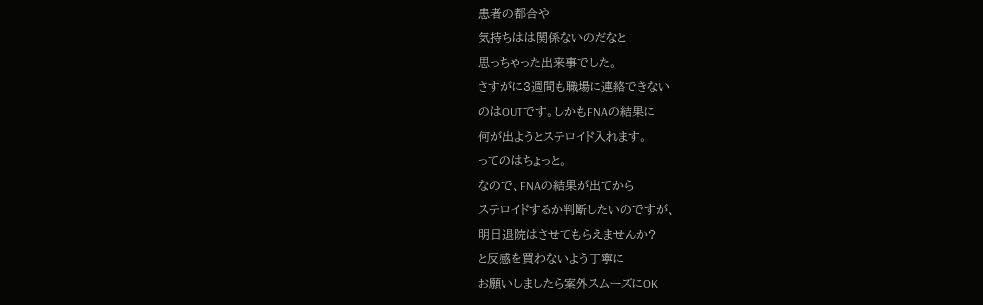患者の都合や
気持ちはは関係ないのだなと
思っちゃった出来事でした。
さすがに3週間も職場に連絡できない
のはOUTです。しかもFNAの結果に
何が出ようとステロイド入れます。
ってのはちょっと。
なので、FNAの結果が出てから
ステロイドするか判断したいのですが、
明日退院はさせてもらえませんか?
と反感を買わないよう丁寧に
お願いしましたら案外スムーズにOK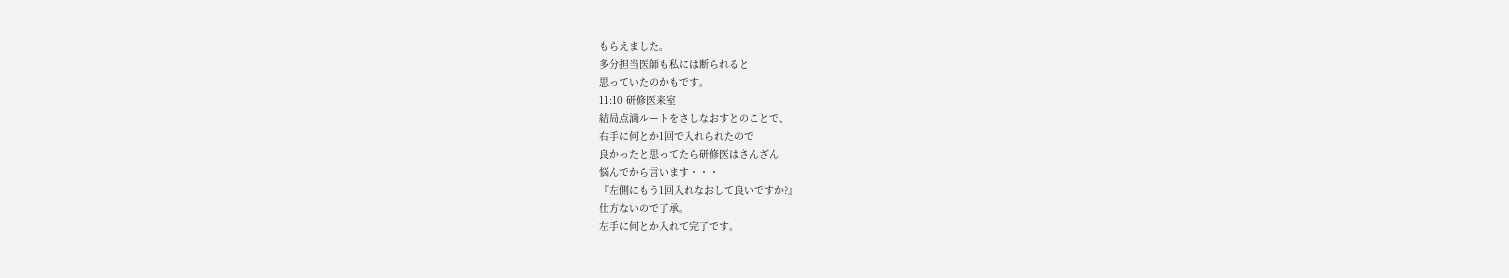もらえました。
多分担当医師も私には断られると
思っていたのかもです。
11:10 研修医来室
結局点滴ルートをさしなおすとのことで、
右手に何とか1回で入れられたので
良かったと思ってたら研修医はさんざん
悩んでから言います・・・
『左側にもう1回入れなおして良いですか?』
仕方ないので了承。
左手に何とか入れて完了です。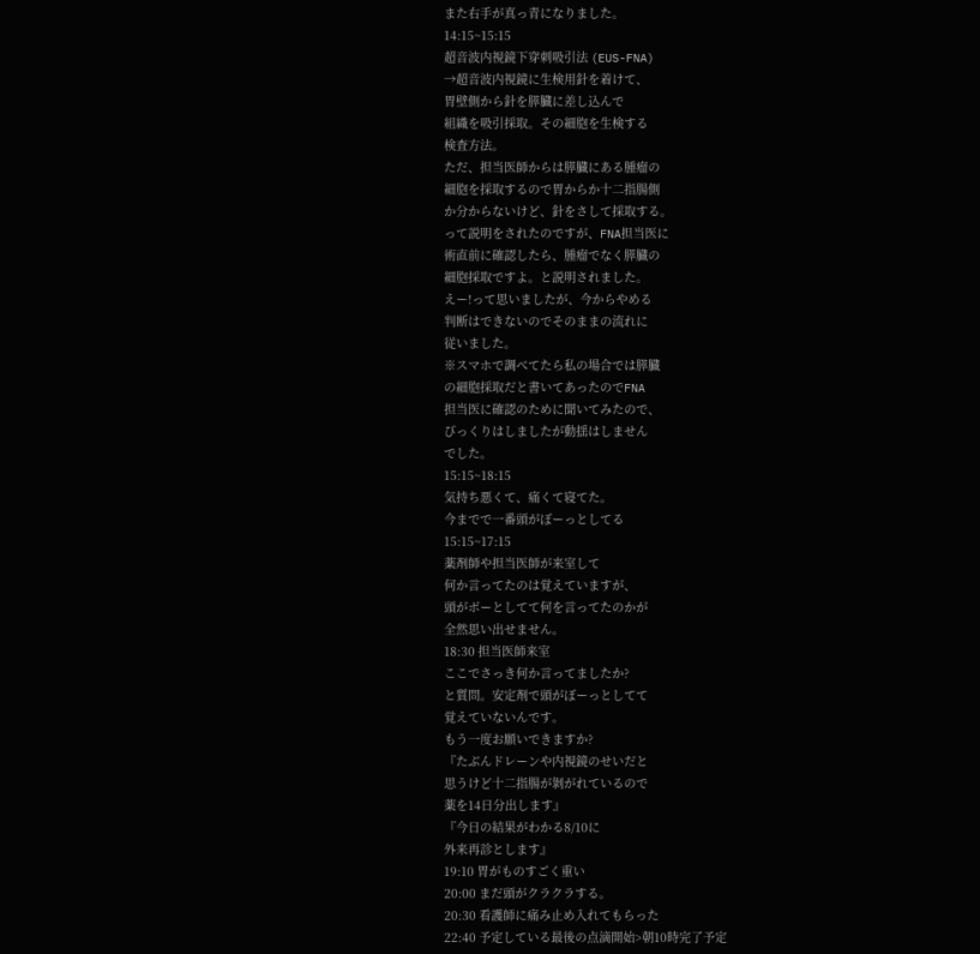また右手が真っ青になりました。
14:15~15:15
超音波内視鏡下穿刺吸引法 (EUS-FNA)
→超音波内視鏡に生検用針を着けて、
胃壁側から針を膵臓に差し込んで
組織を吸引採取。その細胞を生検する
検査方法。
ただ、担当医師からは膵臓にある腫瘤の
細胞を採取するので胃からか十二指腸側
か分からないけど、針をさして採取する。
って説明をされたのですが、FNA担当医に
術直前に確認したら、腫瘤でなく膵臓の
細胞採取ですよ。と説明されました。
えー!って思いましたが、今からやめる
判断はできないのでそのままの流れに
従いました。
※スマホで調べてたら私の場合では膵臓
の細胞採取だと書いてあったのでFNA
担当医に確認のために聞いてみたので、
びっくりはしましたが動揺はしません
でした。
15:15~18:15
気持ち悪くて、痛くて寝てた。
今までで一番頭がぼーっとしてる
15:15~17:15
薬剤師や担当医師が来室して
何か言ってたのは覚えていますが、
頭がボーとしてて何を言ってたのかが
全然思い出せません。
18:30 担当医師来室
ここでさっき何か言ってましたか?
と質問。安定剤で頭がぼーっとしてて
覚えていないんです。
もう一度お願いできますか?
『たぶんドレーンや内視鏡のせいだと
思うけど十二指腸が剝がれているので
薬を14日分出します』
『今日の結果がわかる8/10に
外来再診とします』
19:10 胃がものすごく重い
20:00 まだ頭がクラクラする。
20:30 看護師に痛み止め入れてもらった
22:40 予定している最後の点滴開始>朝10時完了予定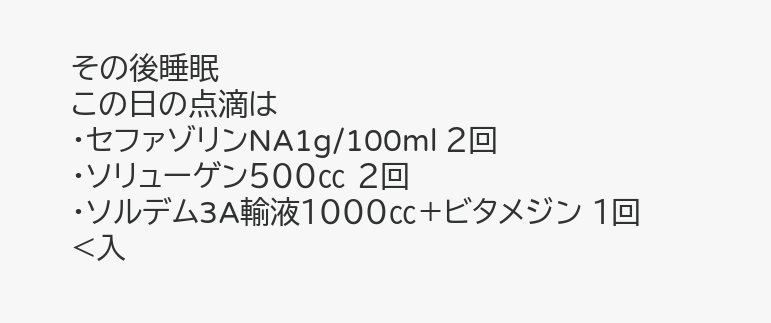その後睡眠
この日の点滴は
・セファゾリンNA1g/100ml 2回
・ソリューゲン500㏄ 2回
・ソルデム3A輸液1000㏄+ビタメジン 1回
<入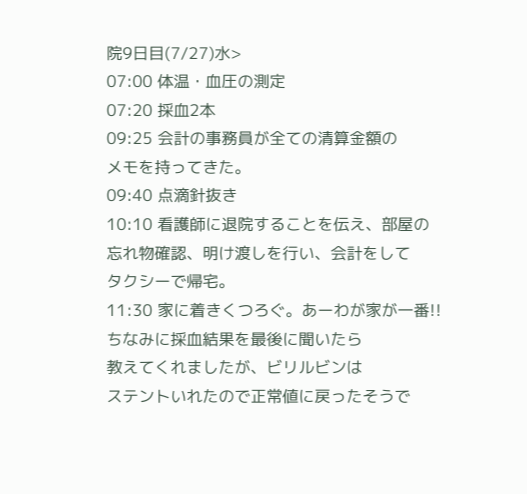院9日目(7/27)水>
07:00 体温・血圧の測定
07:20 採血2本
09:25 会計の事務員が全ての清算金額の
メモを持ってきた。
09:40 点滴針抜き
10:10 看護師に退院することを伝え、部屋の
忘れ物確認、明け渡しを行い、会計をして
タクシーで帰宅。
11:30 家に着きくつろぐ。あーわが家が一番!!
ちなみに採血結果を最後に聞いたら
教えてくれましたが、ビリルビンは
ステントいれたので正常値に戻ったそうで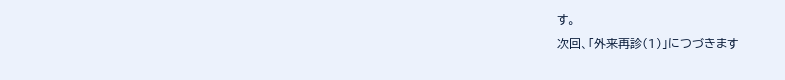す。
次回、「外来再診(1)」につづきます